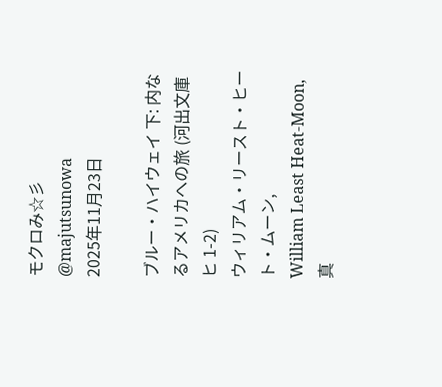モクロみ☆彡
@majutsunowa
2025年11月23日

ブルー・ハイウェイ 下: 内なるアメリカへの旅 (河出文庫 ヒ 1-2)
ウィリアム・リースト・ヒート・ムーン,
William Least Heat‐Moon,
真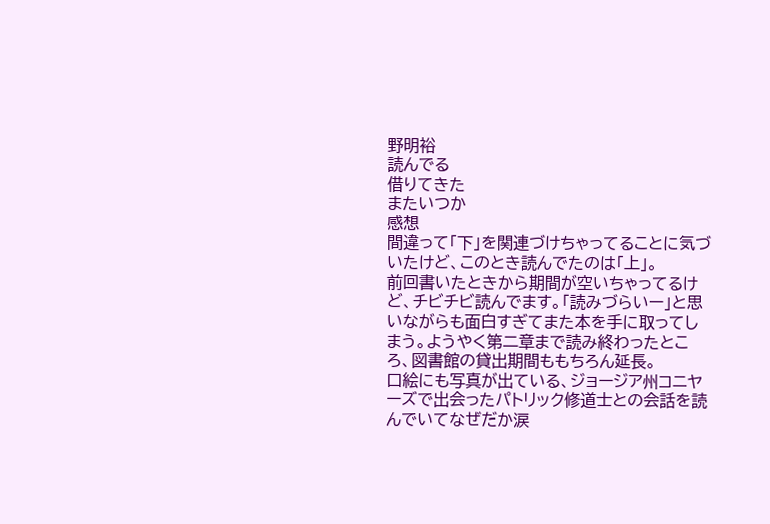野明裕
読んでる
借りてきた
またいつか
感想
間違って「下」を関連づけちゃってることに気づいたけど、このとき読んでたのは「上」。
前回書いたときから期間が空いちゃってるけど、チビチビ読んでます。「読みづらいー」と思いながらも面白すぎてまた本を手に取ってしまう。ようやく第二章まで読み終わったところ、図書館の貸出期間ももちろん延長。
口絵にも写真が出ている、ジョージア州コニヤーズで出会ったパトリック修道士との会話を読んでいてなぜだか涙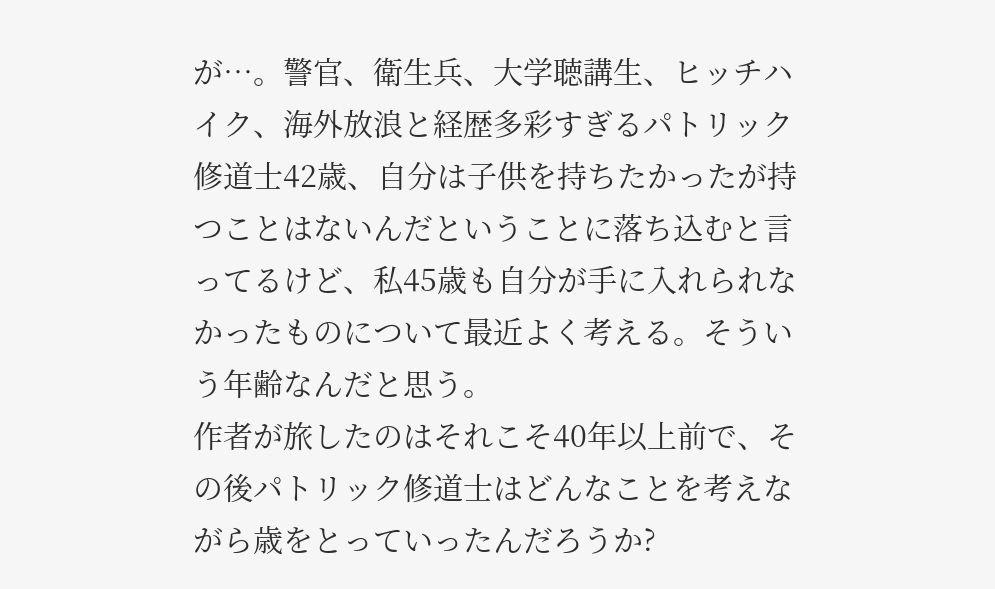が…。警官、衛生兵、大学聴講生、ヒッチハイク、海外放浪と経歴多彩すぎるパトリック修道士42歳、自分は子供を持ちたかったが持つことはないんだということに落ち込むと言ってるけど、私45歳も自分が手に入れられなかったものについて最近よく考える。そういう年齢なんだと思う。
作者が旅したのはそれこそ40年以上前で、その後パトリック修道士はどんなことを考えながら歳をとっていったんだろうか?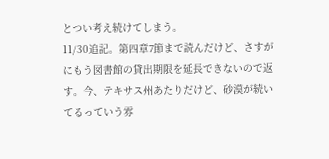とつい考え続けてしまう。
11/30追記。第四章7節まで読んだけど、さすがにもう図書館の貸出期限を延長できないので返す。今、テキサス州あたりだけど、砂漠が続いてるっていう雰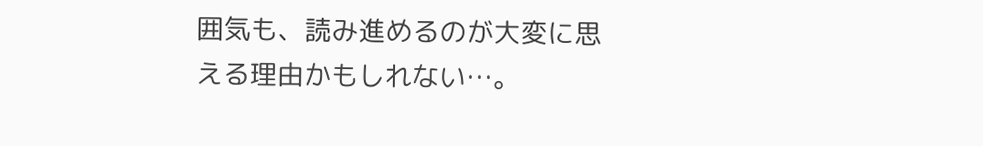囲気も、読み進めるのが大変に思える理由かもしれない…。